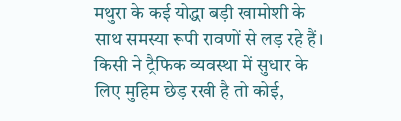मथुरा के कई योद्धा बड़ी खामोशी के साथ समस्या रूपी रावणों से लड़ रहे हैं। किसी ने ट्रैफिक व्यवस्था में सुधार के लिए मुहिम छेड़ रखी है तो कोई,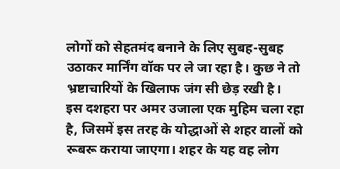लोगों को सेहतमंद बनाने के लिए सुबह-सुबह उठाकर मार्निंग वॉक पर ले जा रहा है। कुछ ने तो भ्रष्टाचारियों के खिलाफ जंग सी छेड़ रखी है।
इस दशहरा पर अमर उजाला एक मुहिम चला रहा है, जिसमें इस तरह के योद्धाओं से शहर वालों को रूबरू कराया जाएगा। शहर के यह वह लोग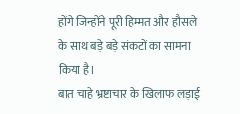होंगे जिन्होंने पूरी हिम्मत और हौसले के साथ बड़े बड़े संकटों का सामना किया है।
बात चाहे भ्रष्टाचार के खिलाफ लड़ाई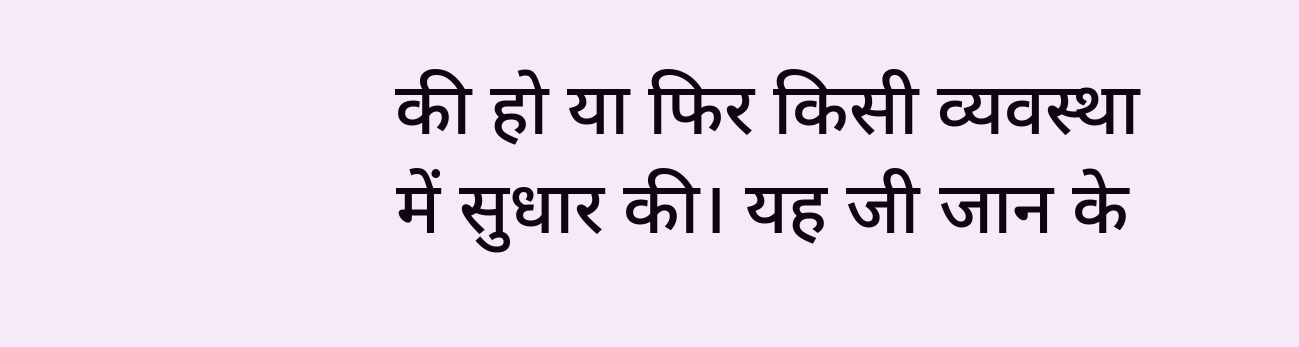की हो या फिर किसी व्यवस्था में सुधार की। यह जी जान के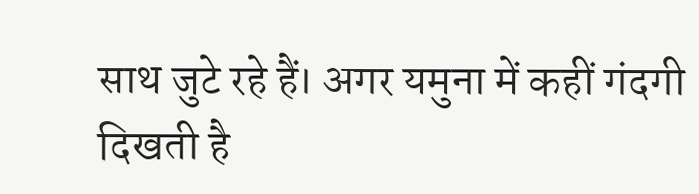साथ जुटे रहे हैं। अगर यमुना में कहीं गंदगी दिखती है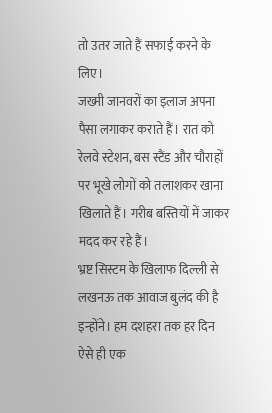तो उतर जाते हैं सफाई करने के लिए।
जख्मी जानवरों का इलाज अपना पैसा लगाकर कराते हैं। रात को रेलवे स्टेशन, बस स्टैंड और चौराहों पर भूखे लोगों को तलाशकर खाना खिलाते हैं। गरीब बस्तियों में जाकर मदद कर रहे हैं।
भ्रष्ट सिस्टम के खिलाफ दिल्ली से लखनऊ तक आवाज बुलंद की है इन्होंने। हम दशहरा तक हर दिन ऐसे ही एक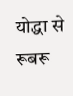योद्धा से रूबरू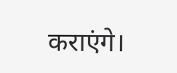कराएंगे।